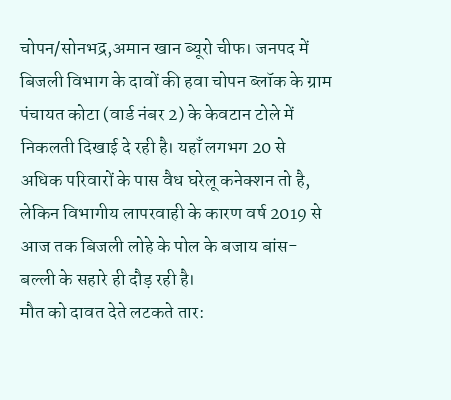चोपन/सोनभद्र,अमान खान ब्यूरो चीफ। जनपद में बिजली विभाग के दावों की हवा चोपन ब्लॉक के ग्राम पंचायत कोटा (वार्ड नंबर 2) के केवटान टोले में निकलती दिखाई दे रही है। यहाँ लगभग 20 से अधिक परिवारों के पास वैध घरेलू कनेक्शन तो है, लेकिन विभागीय लापरवाही के कारण वर्ष 2019 से आज तक बिजली लोहे के पोल के बजाय बांस-बल्ली के सहारे ही दौड़ रही है।
मौत को दावत देते लटकते तार: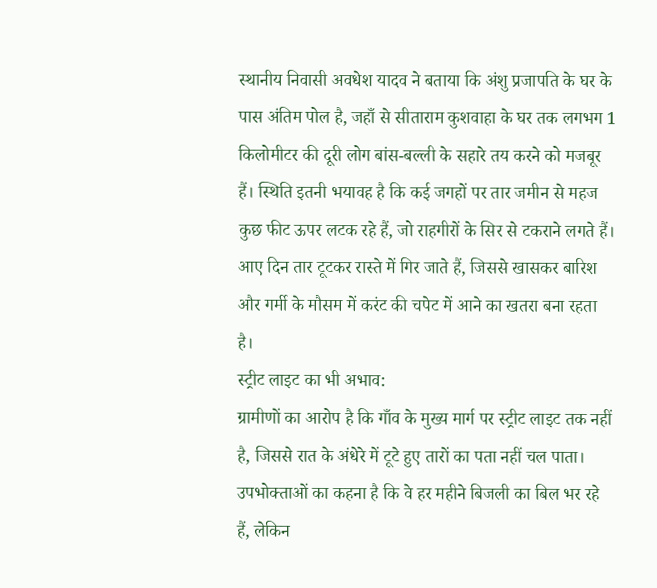स्थानीय निवासी अवधेश यादव ने बताया कि अंशु प्रजापति के घर के पास अंतिम पोल है, जहाँ से सीताराम कुशवाहा के घर तक लगभग 1 किलोमीटर की दूरी लोग बांस-बल्ली के सहारे तय करने को मजबूर हैं। स्थिति इतनी भयावह है कि कई जगहों पर तार जमीन से महज कुछ फीट ऊपर लटक रहे हैं, जो राहगीरों के सिर से टकराने लगते हैं। आए दिन तार टूटकर रास्ते में गिर जाते हैं, जिससे खासकर बारिश और गर्मी के मौसम में करंट की चपेट में आने का खतरा बना रहता है।
स्ट्रीट लाइट का भी अभाव:
ग्रामीणों का आरोप है कि गाँव के मुख्य मार्ग पर स्ट्रीट लाइट तक नहीं है, जिससे रात के अंधेरे में टूटे हुए तारों का पता नहीं चल पाता। उपभोक्ताओं का कहना है कि वे हर महीने बिजली का बिल भर रहे हैं, लेकिन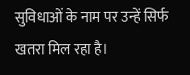सुविधाओं के नाम पर उन्हें सिर्फ खतरा मिल रहा है।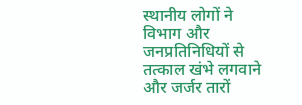स्थानीय लोगों ने विभाग और जनप्रतिनिधियों से तत्काल खंभे लगवाने और जर्जर तारों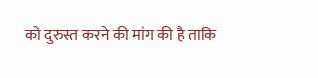को दुरुस्त करने की मांग की है ताकि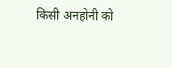किसी अनहोनी को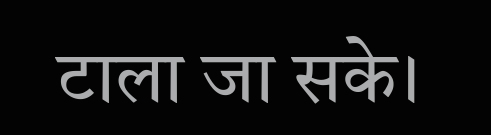टाला जा सके।